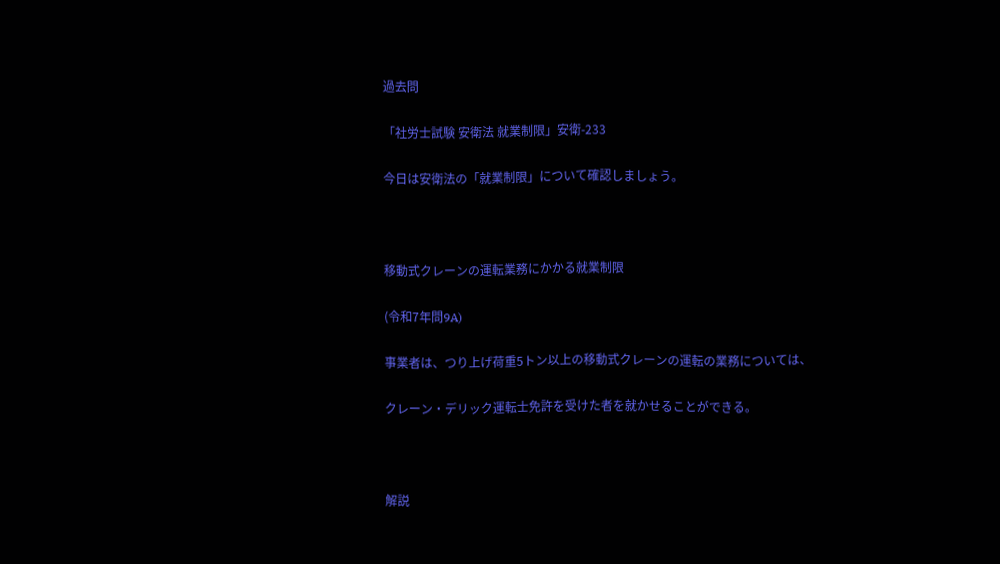過去問

「社労士試験 安衛法 就業制限」安衛-233

今日は安衛法の「就業制限」について確認しましょう。



移動式クレーンの運転業務にかかる就業制限

(令和7年問9A)

事業者は、つり上げ荷重5トン以上の移動式クレーンの運転の業務については、

クレーン・デリック運転士免許を受けた者を就かせることができる。



解説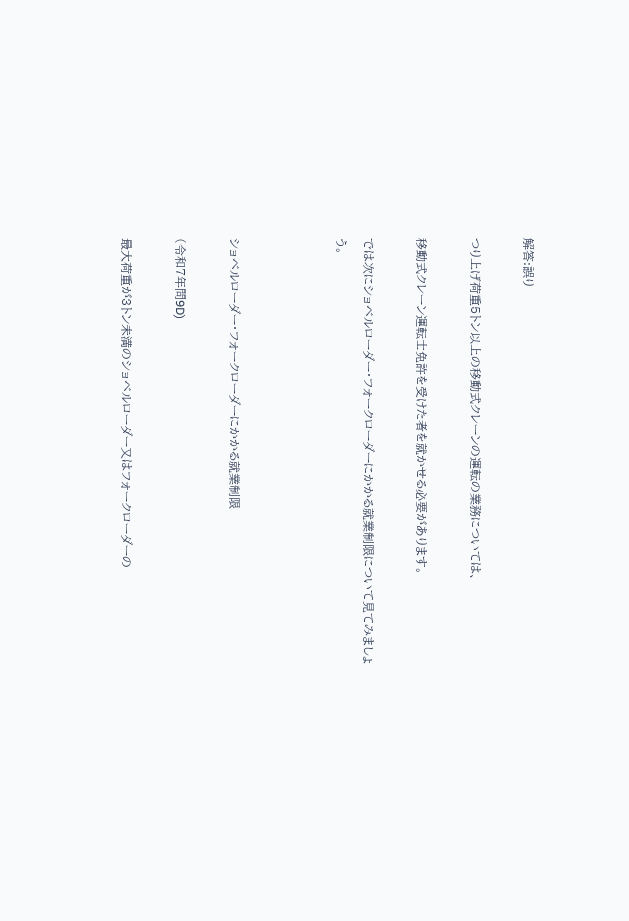解答:誤り

つり上げ荷重5トン以上の移動式クレーンの運転の業務については、

移動式クレーン運転士免許を受けた者を就かせる必要があります。

では次にショベルローダー・フォークローダーにかかる就業制限について見てみましょう。



ショベルローダー・フォークローダーにかかる就業制限

(令和7年問9D)

最大荷重が3トン未満のショベルローダー又はフォークローダーの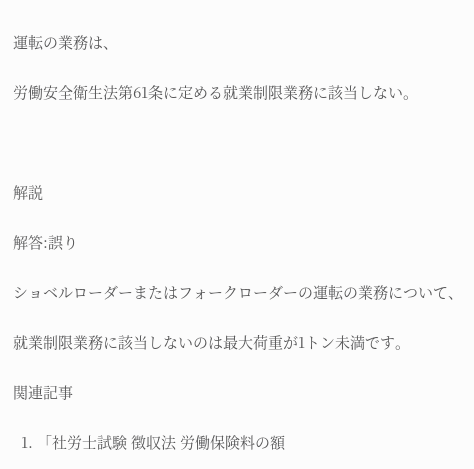運転の業務は、

労働安全衛生法第61条に定める就業制限業務に該当しない。



解説

解答:誤り

ショベルローダーまたはフォークローダーの運転の業務について、

就業制限業務に該当しないのは最大荷重が1トン未満です。

関連記事

  1. 「社労士試験 徴収法 労働保険料の額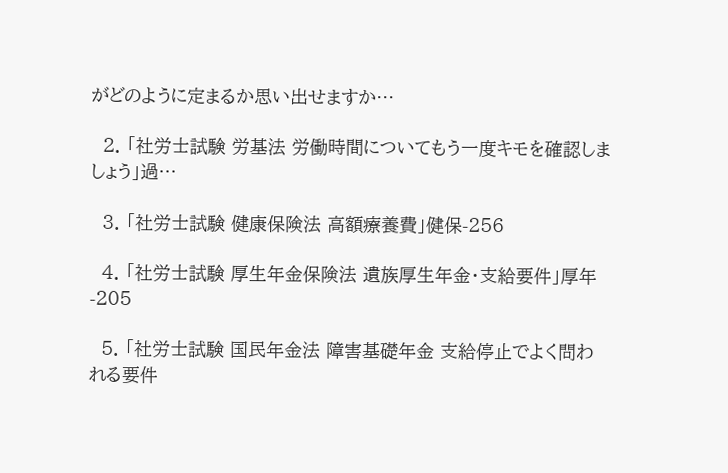がどのように定まるか思い出せますか…

  2. 「社労士試験 労基法 労働時間についてもう一度キモを確認しましょう」過…

  3. 「社労士試験 健康保険法 高額療養費」健保-256

  4. 「社労士試験 厚生年金保険法 遺族厚生年金・支給要件」厚年-205

  5. 「社労士試験 国民年金法 障害基礎年金 支給停止でよく問われる要件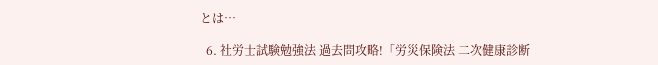とは…

  6. 社労士試験勉強法 過去問攻略!「労災保険法 二次健康診断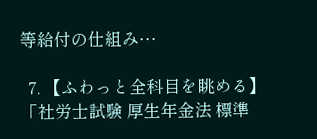等給付の仕組み…

  7. 【ふわっと全科目を眺める】「社労士試験 厚生年金法 標準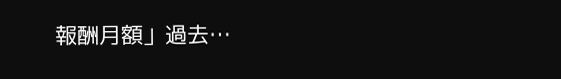報酬月額」過去…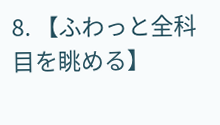8. 【ふわっと全科目を眺める】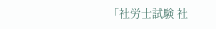「社労士試験 社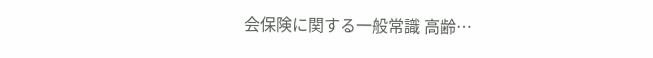会保険に関する一般常識 高齢…